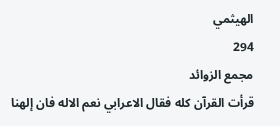الهيثمي
294
مجمع الزوائد
قرأت القرآن كله فقال الاعرابي نعم الاله فان إلهنا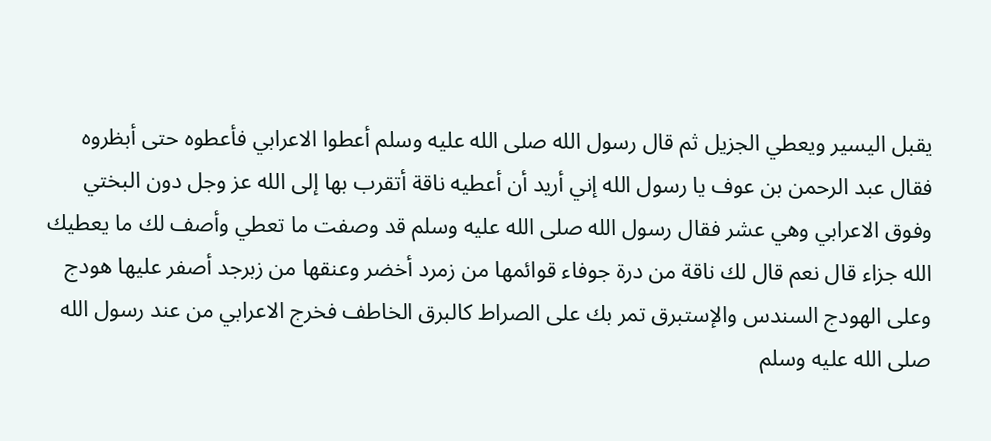يقبل اليسير ويعطي الجزيل ثم قال رسول الله صلى الله عليه وسلم أعطوا الاعرابي فأعطوه حتى أبظروه فقال عبد الرحمن بن عوف يا رسول الله إني أريد أن أعطيه ناقة أتقرب بها إلى الله عز وجل دون البختي وفوق الاعرابي وهي عشر فقال رسول الله صلى الله عليه وسلم قد وصفت ما تعطي وأصف لك ما يعطيك الله جزاء قال نعم قال لك ناقة من درة جوفاء قوائمها من زمرد أخضر وعنقها من زبرجد أصفر عليها هودج وعلى الهودج السندس والإستبرق تمر بك على الصراط كالبرق الخاطف فخرج الاعرابي من عند رسول الله صلى الله عليه وسلم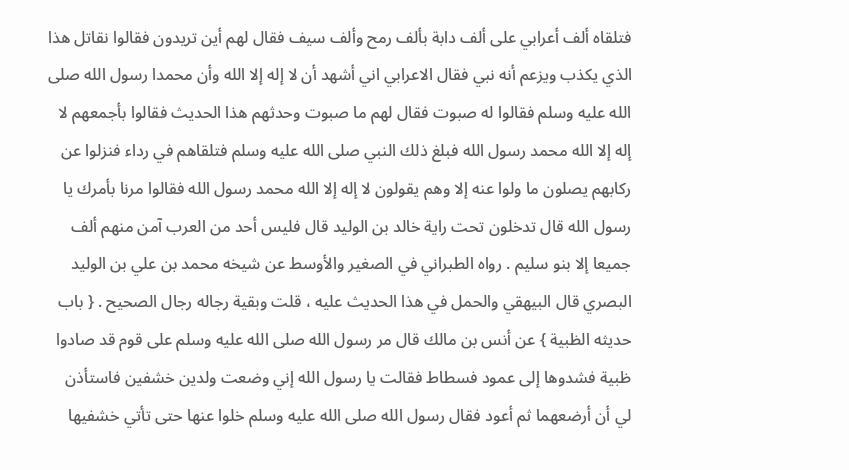فتلقاه ألف أعرابي على ألف دابة بألف رمح وألف سيف فقال لهم أين تريدون فقالوا نقاتل هذا الذي يكذب ويزعم أنه نبي فقال الاعرابي اني أشهد أن لا إله إلا الله وأن محمدا رسول الله صلى الله عليه وسلم فقالوا له صبوت فقال لهم ما صبوت وحدثهم هذا الحديث فقالوا بأجمعهم لا إله إلا الله محمد رسول الله فبلغ ذلك النبي صلى الله عليه وسلم فتلقاهم في رداء فنزلوا عن ركابهم يصلون ما ولوا عنه إلا وهم يقولون لا إله إلا الله محمد رسول الله فقالوا مرنا بأمرك يا رسول الله قال تدخلون تحت راية خالد بن الوليد قال فليس أحد من العرب آمن منهم ألف جميعا إلا بنو سليم . رواه الطبراني في الصغير والأوسط عن شيخه محمد بن علي بن الوليد البصري قال البيهقي والحمل في هذا الحديث عليه ، قلت وبقية رجاله رجال الصحيح . { باب حديثه الظبية } عن أنس بن مالك قال مر رسول الله صلى الله عليه وسلم على قوم قد صادوا ظبية فشدوها إلى عمود فسطاط فقالت يا رسول الله إني وضعت ولدين خشفين فاستأذن لي أن أرضعهما ثم أعود فقال رسول الله صلى الله عليه وسلم خلوا عنها حتى تأتي خشفيها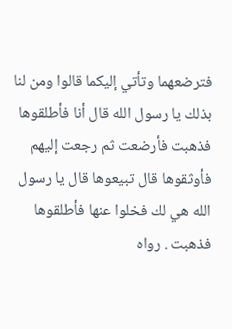فترضعهما وتأتي إليكما قالوا ومن لنا بذلك يا رسول الله قال أنا فأطلقوها فذهبت فأرضعت ثم رجعت إليهم فأوثقوها قال تبيعوها قال يا رسول الله هي لك فخلوا عنها فأطلقوها فذهبت . رواه